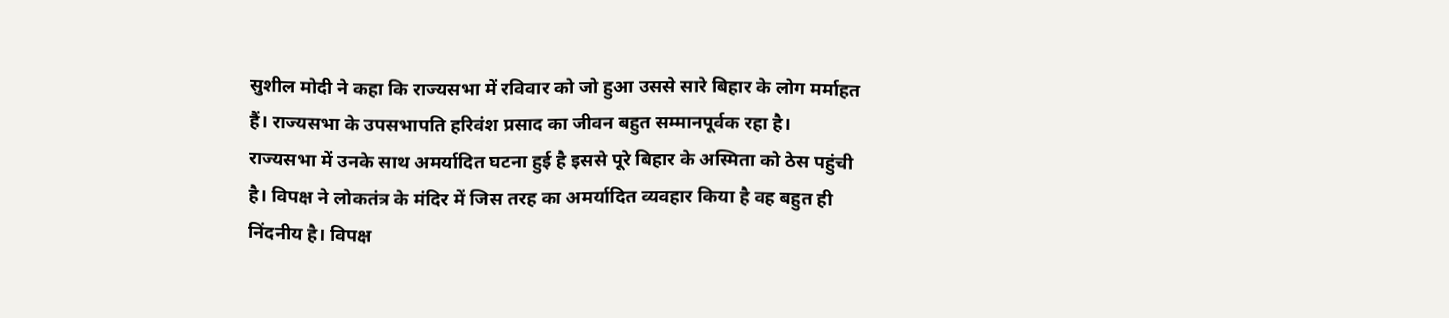सुशील मोदी ने कहा कि राज्यसभा में रविवार को जो हुआ उससे सारे बिहार के लोग मर्माहत हैं। राज्यसभा के उपसभापति हरिवंश प्रसाद का जीवन बहुत सम्मानपूर्वक रहा है।
राज्यसभा में उनके साथ अमर्यादित घटना हुई है इससे पूरे बिहार के अस्मिता को ठेस पहुंची है। विपक्ष ने लोकतंत्र के मंदिर में जिस तरह का अमर्यादित व्यवहार किया है वह बहुत ही निंदनीय है। विपक्ष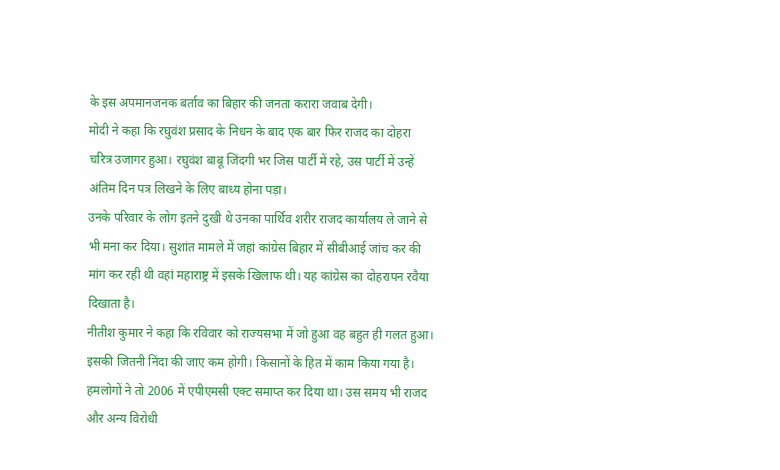के इस अपमानजनक बर्ताव का बिहार की जनता करारा जवाब देगी।
मोदी ने कहा कि रघुवंश प्रसाद के निधन के बाद एक बार फिर राजद का दोहरा चरित्र उजागर हुआ। रघुवंश बाबू जिंदगी भर जिस पार्टी में रहे, उस पार्टी में उन्हें अंतिम दिन पत्र लिखने के लिए बाध्य होना पड़ा।
उनके परिवार के लोग इतने दुखी थे उनका पार्थिव शरीर राजद कार्यालय ले जाने से भी मना कर दिया। सुशांत मामले में जहां कांग्रेस बिहार में सीबीआई जांच कर की मांग कर रही थी वहां महाराष्ट्र में इसके खिलाफ थी। यह कांग्रेस का दोहरापन रवैया दिखाता है।
नीतीश कुमार ने कहा कि रविवार को राज्यसभा में जो हुआ वह बहुत ही गलत हुआ। इसकी जितनी निंदा की जाए कम होगी। किसानों के हित में काम किया गया है। हमलोगों ने तो 2006 में एपीएमसी एक्ट समाप्त कर दिया था। उस समय भी राजद और अन्य विरोधी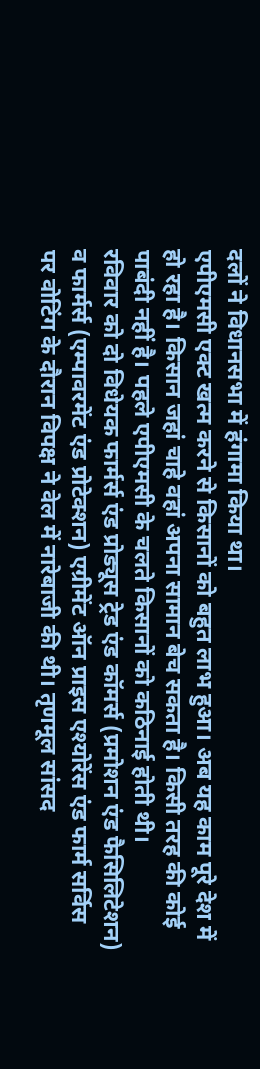दलों ने विधानसभा में हंगामा किया था।
एपीएमसी एक्ट खत्म करने से किसानों को बहुत लाभ हुआ। अब यह काम पूरे देश में हो रहा है। किसान जहां चाहे वहां अपना सामान बेच सकता है। किसी तरह की कोई पाबंदी नहीं है। पहले एपीएमसी के चलते किसानों को कठिनाई होती थी।
रविवार को दो विधेयक फार्मर्स एंड प्रोड्यूस ट्रेड एंड कॉमर्स (प्रमोशन एंड फैसिलिटेशन) व फार्मर्स (एम्पावरमेंट एंड प्रोटेक्शन) एग्रीमेंट ऑन प्राइस एश्योरेंस एंड फार्म सर्विस पर वोटिंग के दौरान विपक्ष ने वेल में नारेबाजी की थी। तृणमूल सांसद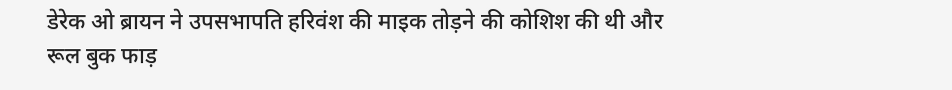डेरेक ओ ब्रायन ने उपसभापति हरिवंश की माइक तोड़ने की कोशिश की थी और रूल बुक फाड़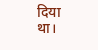दिया था।